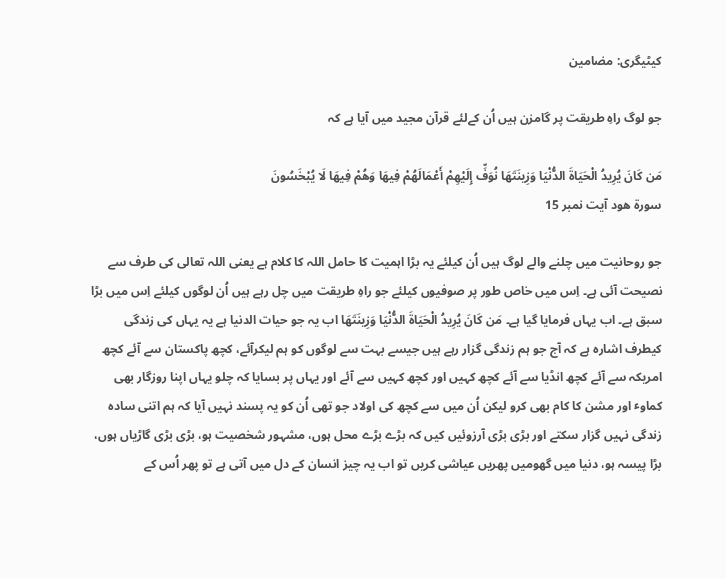کیٹیگری: مضامین

جو لوگ راہِ طریقت پر گامزن ہیں اُن کےلئے قرآن مجید میں آیا ہے کہ

مَن كَانَ يُرِيدُ الْحَيَاةَ الدُّنْيَا وَزِينَتَهَا نُوَفِّ إِلَيْهِمْ أَعْمَالَهُمْ فِيهَا وَهُمْ فِيهَا لَا يُبْخَسُونَ
سورة ھود آیت نمبر 15

جو روحانیت میں چلنے والے لوگ ہیں اُن کیلئے یہ بڑا اہمیت کا حامل اللہ کا کلام ہے یعنی اللہ تعالی کی طرف سے نصیحت آئی ہے۔ اِس میں خاص طور پر صوفیوں کیلئے جو راہِ طریقت میں چل رہے ہیں اُن لوگوں کیلئے اِس میں بڑا سبق ہے۔ اب یہاں فرمایا گیا ہے۔ مَن كَانَ يُرِيدُ الْحَيَاةَ الدُّنْيَا وَزِينَتَهَا اب یہ جو حیات الدنیا ہے یہ یہاں کی زندگی کیطرف اشارہ ہے کہ آج جو ہم زندگی گزار رہے ہیں جیسے بہت سے لوگوں کو ہم لیکرآئے، کچھ پاکستان سے آئے کچھ امریکہ سے آئے کچھ انڈیا سے آئے کچھ کہیں اور کچھ کہیں سے آئے اور یہاں پر بسایا کہ چلو یہاں اپنا روزگار بھی کماوٴ اور مشن کا کام بھی کرو لیکن اُن میں سے کچھ کی اولاد جو تھی اُن کو یہ پسند نہیں آیا کہ ہم اتنی سادہ زندگی نہیں گزار سکتے اور بڑی بڑی آرزوئیں کیں کہ بڑے بڑے محل ہوں، مشہور شخصیت ہو، بڑی بڑی گاڑیاں ہوں، بڑا پیسہ ہو، دنیا میں گھومیں پھریں عیاشی کریں تو اب یہ چیز انسان کے دل میں آتی ہے تو پھر اُس کے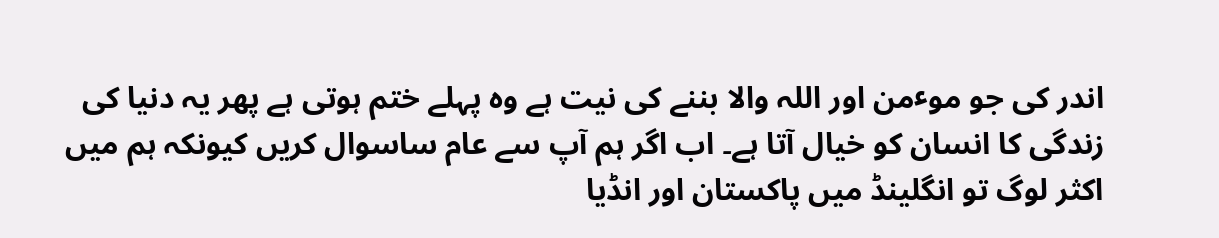اندر کی جو موٴمن اور اللہ والا بننے کی نیت ہے وہ پہلے ختم ہوتی ہے پھر یہ دنیا کی زندگی کا انسان کو خیال آتا ہے۔ اب اگر ہم آپ سے عام ساسوال کریں کیونکہ ہم میں اکثر لوگ تو انگلینڈ میں پاکستان اور انڈیا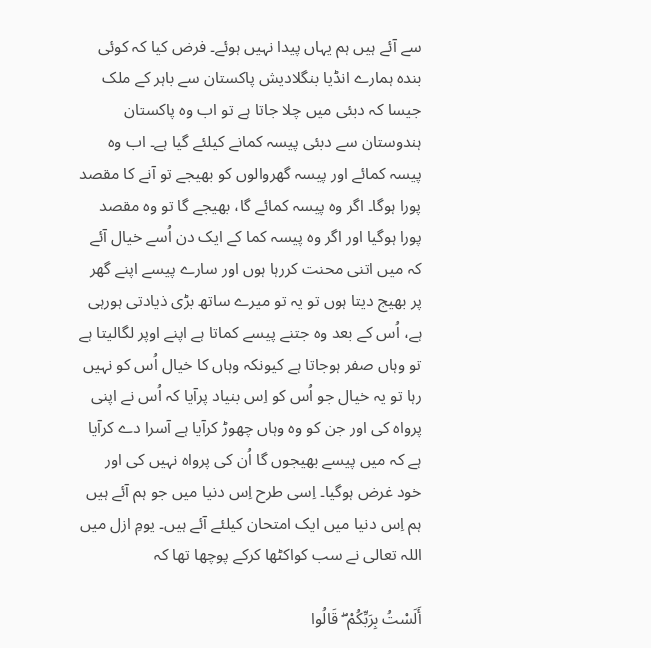سے آئے ہیں ہم یہاں پیدا نہیں ہوئے۔ فرض کیا کہ کوئی بندہ ہمارے انڈیا بنگلادیش پاکستان سے باہر کے ملک جیسا کہ دبئی میں چلا جاتا ہے تو اب وہ پاکستان ہندوستان سے دبئی پیسہ کمانے کیلئے گیا ہے۔ اب وہ پیسہ کمائے اور پیسہ گھروالوں کو بھیجے تو آنے کا مقصد پورا ہوگا۔ اگر وہ پیسہ کمائے گا، بھیجے گا تو وہ مقصد پورا ہوگیا اور اگر وہ پیسہ کما کے ایک دن اُسے خیال آئے کہ میں اتنی محنت کررہا ہوں اور سارے پیسے اپنے گھر پر بھیج دیتا ہوں تو یہ تو میرے ساتھ بڑی ذیادتی ہورہی ہے، اُس کے بعد وہ جتنے پیسے کماتا ہے اپنے اوپر لگالیتا ہے تو وہاں صفر ہوجاتا ہے کیونکہ وہاں کا خیال اُس کو نہیں رہا تو یہ خیال جو اُس کو اِس بنیاد پرآیا کہ اُس نے اپنی پرواہ کی اور جن کو وہ وہاں چھوڑ کرآیا ہے آسرا دے کرآیا ہے کہ میں پیسے بھیجوں گا اُن کی پرواہ نہیں کی اور خود غرض ہوگیا۔ اِسی طرح اِس دنیا میں جو ہم آئے ہیں ہم اِس دنیا میں ایک امتحان کیلئے آئے ہیں۔ یومِ ازل میں اللہ تعالی نے سب کواکٹھا کرکے پوچھا تھا کہ

أَلَسْتُ بِرَبِّكُمْ ۖ قَالُوا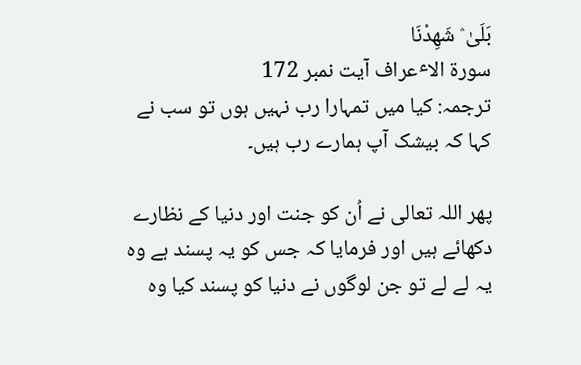بَلَىٰ ۛ شَهِدْنَا
سورة الاٴعراف آیت نمبر 172
ترجمہ: کیا میں تمہارا رب نہیں ہوں تو سب نے کہا کہ بیشک آپ ہمارے رب ہیں۔

پھر اللہ تعالی نے اُن کو جنت اور دنیا کے نظارے دکھائے ہیں اور فرمایا کہ جس کو یہ پسند ہے وہ یہ لے لے تو جن لوگوں نے دنیا کو پسند کیا وہ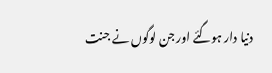دنیا دار ہوگئے اور جن لوگوں نے جنت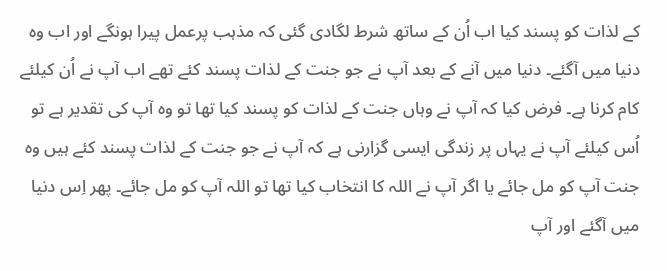کے لذات کو پسند کیا اب اُن کے ساتھ شرط لگادی گئی کہ مذہب پرعمل پیرا ہونگے اور اب وہ دنیا میں آگئے۔ دنیا میں آنے کے بعد آپ نے جو جنت کے لذات پسند کئے تھے اب آپ نے اُن کیلئے کام کرنا ہے۔ فرض کیا کہ آپ نے وہاں جنت کے لذات کو پسند کیا تھا تو وہ آپ کی تقدیر ہے تو اُس کیلئے آپ نے یہاں پر زندگی ایسی گزارنی ہے کہ آپ نے جو جنت کے لذات پسند کئے ہیں وہ جنت آپ کو مل جائے یا اگر آپ نے اللہ کا انتخاب کیا تھا تو اللہ آپ کو مل جائے۔ پھر اِس دنیا میں آگئے اور آپ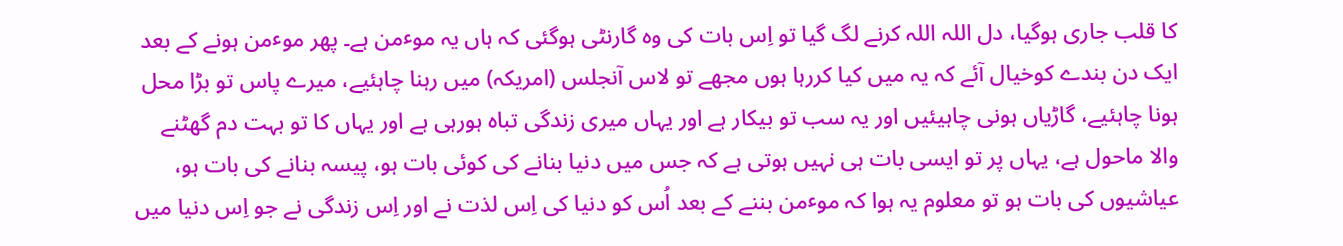کا قلب جاری ہوگیا، دل اللہ اللہ کرنے لگ گیا تو اِس بات کی وہ گارنٹی ہوگئی کہ ہاں یہ موٴمن ہے۔ پھر موٴمن ہونے کے بعد ایک دن بندے کوخیال آئے کہ یہ میں کیا کررہا ہوں مجھے تو لاس آنجلس (امریکہ) میں رہنا چاہئیے، میرے پاس تو بڑا محل ہونا چاہئیے، گاڑیاں ہونی چاہیئیں اور یہ سب تو بیکار ہے اور یہاں میری زندگی تباہ ہورہی ہے اور یہاں کا تو بہت دم گھٹنے والا ماحول ہے، یہاں پر تو ایسی بات ہی نہیں ہوتی ہے کہ جس میں دنیا بنانے کی کوئی بات ہو، پیسہ بنانے کی بات ہو، عیاشیوں کی بات ہو تو معلوم یہ ہوا کہ موٴمن بننے کے بعد اُس کو دنیا کی اِس لذت نے اور اِس زندگی نے جو اِس دنیا میں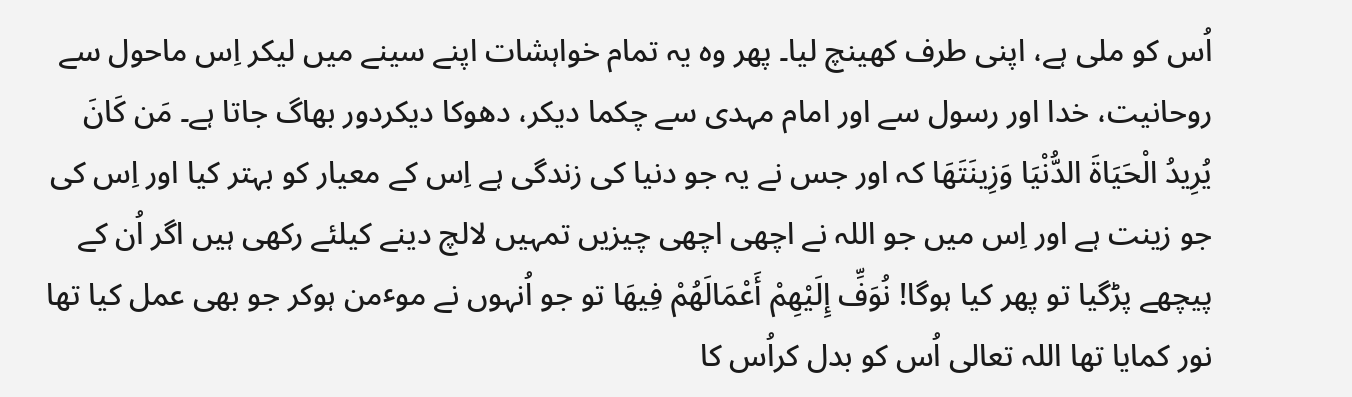اُس کو ملی ہے، اپنی طرف کھینچ لیا۔ پھر وہ یہ تمام خواہشات اپنے سینے میں لیکر اِس ماحول سے روحانیت، خدا اور رسول سے اور امام مہدی سے چکما دیکر، دھوکا دیکردور بھاگ جاتا ہے۔ مَن كَانَ يُرِيدُ الْحَيَاةَ الدُّنْيَا وَزِينَتَهَا کہ اور جس نے یہ جو دنیا کی زندگی ہے اِس کے معیار کو بہتر کیا اور اِس کی جو زینت ہے اور اِس میں جو اللہ نے اچھی اچھی چیزیں تمہیں لالچ دینے کیلئے رکھی ہیں اگر اُن کے پیچھے پڑگیا تو پھر کیا ہوگا! نُوَفِّ إِلَيْهِمْ أَعْمَالَهُمْ فِيهَا تو جو اُنہوں نے موٴمن ہوکر جو بھی عمل کیا تھا نور کمایا تھا اللہ تعالی اُس کو بدل کراُس کا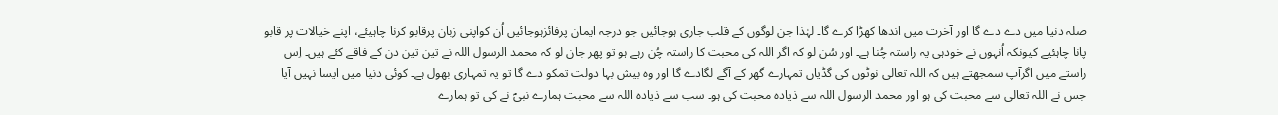صلہ دنیا میں دے دے گا اور آخرت میں اندھا کھڑا کرے گا۔ لہٰذا جن لوگوں کے قلب جاری ہوجائیں جو درجہ ایمان پرفائزہوجائیں اُن کواپنی زبان پرقابو کرنا چاہیئے، اپنے خیالات پر قابو پانا چاہئیے کیونکہ اُنہوں نے خودہی یہ راستہ چُنا ہے۔ اور سُن لو کہ اگر اللہ کی محبت کا راستہ چُن رہے ہو تو پھر جان لو کہ محمد الرسول اللہ نے تین تین دن کے فاقے کئے ہیں۔ اِس راستے میں اگرآپ سمجھتے ہیں کہ اللہ تعالی نوٹوں کی گڈیاں تمہارے گھر کے آگے لگادے گا اور وہ بیش بہا دولت تمکو دے گا تو یہ تمہاری بھول ہے۔ کوئی دنیا میں ایسا نہیں آیا جس نے اللہ تعالی سے محبت کی ہو اور محمد الرسول اللہ سے ذیادہ محبت کی ہو۔ سب سے ذیادہ اللہ سے محبت ہمارے نبیؐ نے کی تو ہمارے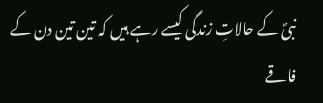نبیؐ کے حالاتِ زندگی کیسے رہے ہیں کہ تین تین دن کے فاقے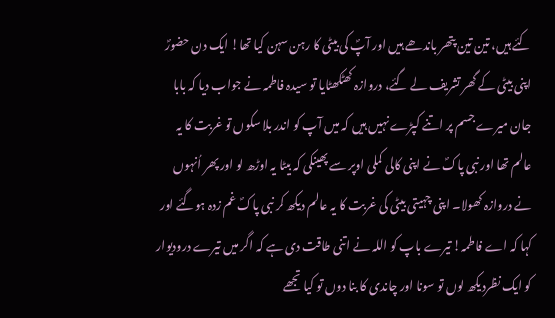کئے ہیں، تین تین پتھر باندھے ہیں اور آپؐ کی بیٹی کا رہن سہن کیا تھا! ایک دن حضورؐ اپنی بیٹی کے گھر تشریف لے گئے، دروازہ کھٹکھٹایا تو سیدہ فاطمہ نے جواب دیا کہ بابا جان میرے جسم پر اتنے کپڑے نہیں ہیں کہ میں آپ کو اندر بلا سکوں تو غربت کا یہ عالم تھا اور نبی پاکؐ نے اپنی کالی کملی اوپر سے پھینکی کہ بیٹا یہ اوڑھ لو اور پھر اُنہوں نے دروازہ کھولا۔ اپنی چہیتی بیٹی کی غربت کا یہ عالم دیکھ کر نبی پاکؐ غم زدہ ہوگئے اور کہا کہ اے فاطمہ! تیرے باپ کو اللہ نے اتنی طاقت دی ہے کہ اگر میں تیرے درودیوار کو ایک نظردیکھ لوں تو سونا اور چاندی کا بنا دوں تو کیا تجھے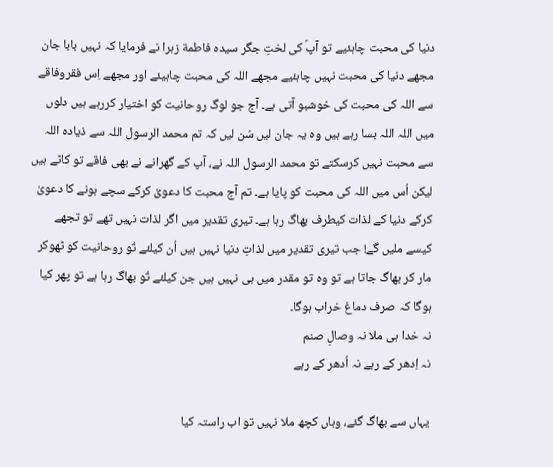دنیا کی محبت چاہئیے تو آپؐ کی لختِ جگر سیدہ فاطمة زہرا نے فرمایا کہ نہیں بابا جان مجھے دنیا کی محبت نہیں چاہئیے مجھے اللہ کی محبت چاہیئے اور مجھے اِس فقروفاقے سے اللہ کی محبت کی خوشبو آتی ہے۔ آج جو لوگ روحانیت کو اختیار کررہے ہیں دلوں میں اللہ اللہ بسا رہے ہیں وہ یہ جان لیں سُن لیں کہ تم محمد الرسول اللہ سے ذیادہ اللہ سے محبت نہیں کرسکتے تو محمد الرسول اللہ نے، آپ کے گھرانے نے بھی فاقے تو کاٹے ہیں لیکن اُس میں اللہ کی محبت کو پایا ہے۔ تم آج محبت کا دعویٰ کرکے سچے ہونے کا دعویٰ کرکے دنیا کے لذات کیطرف بھاگ رہا ہے۔ تیری تقدیر میں اگر لذات نہیں تھے تو تجھے کیسے ملیں گے! جب تیری تقدیر میں لذاتِ دنیا نہیں ہیں اُن کیلئے تُو روحانیت کو ٹھوکر مار کر بھاگ جاتا ہے تو وہ تو مقدر میں ہی نہیں ہیں جن کیلئے تُو بھاگ رہا ہے تو پھر کیا ہوگا کہ صرف دماغ خراب ہوگا۔
نہ خدا ہی ملا نہ وصالِ صنم
نہ اِدھر کے رہے نہ اُدھر کے رہے

یہاں سے بھاگ گئے، وہاں کچھ ملا نہیں تو اب راستہ کیا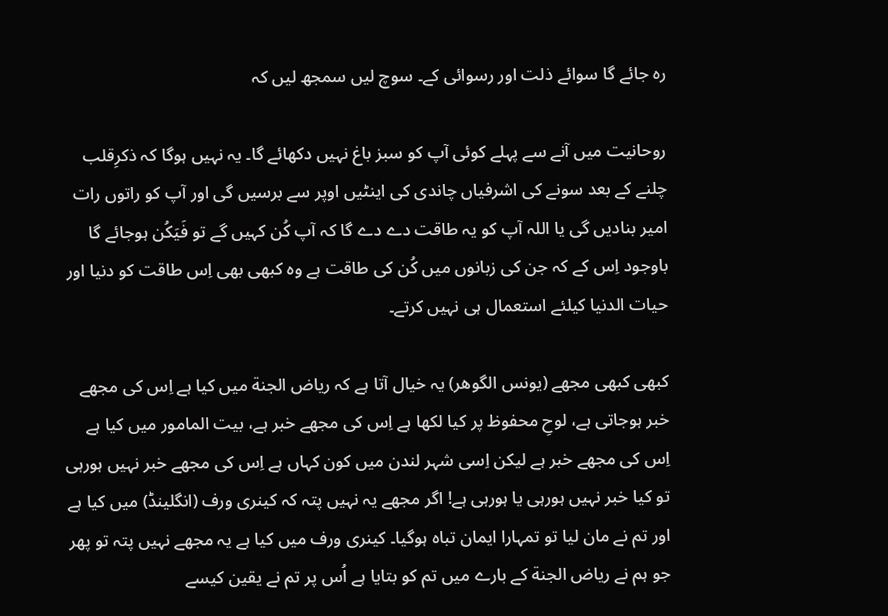رہ جائے گا سوائے ذلت اور رسوائی کے۔ سوچ لیں سمجھ لیں کہ

روحانیت میں آنے سے پہلے کوئی آپ کو سبز باغ نہیں دکھائے گا۔ یہ نہیں ہوگا کہ ذکرِقلب چلنے کے بعد سونے کی اشرفیاں چاندی کی اینٹیں اوپر سے برسیں گی اور آپ کو راتوں رات امیر بنادیں گی یا اللہ آپ کو یہ طاقت دے دے گا کہ آپ کُن کہیں گے تو فَیَکُن ہوجائے گا باوجود اِس کے کہ جن کی زبانوں میں کُن کی طاقت ہے وہ کبھی بھی اِس طاقت کو دنیا اور حیات الدنیا کیلئے استعمال ہی نہیں کرتے۔

کبھی کبھی مجھے (یونس الگوھر) یہ خیال آتا ہے کہ ریاض الجنة میں کیا ہے اِس کی مجھے خبر ہوجاتی ہے، لوحِ محفوظ پر کیا لکھا ہے اِس کی مجھے خبر ہے، بیت المامور میں کیا ہے اِس کی مجھے خبر ہے لیکن اِسی شہر لندن میں کون کہاں ہے اِس کی مجھے خبر نہیں ہورہی تو کیا خبر نہیں ہورہی یا ہورہی ہے! اگر مجھے یہ نہیں پتہ کہ کینری ورف (انگلینڈ) میں کیا ہے اور تم نے مان لیا تو تمہارا ایمان تباہ ہوگیا۔ کینری ورف میں کیا ہے یہ مجھے نہیں پتہ تو پھر جو ہم نے ریاض الجنة کے بارے میں تم کو بتایا ہے اُس پر تم نے یقین کیسے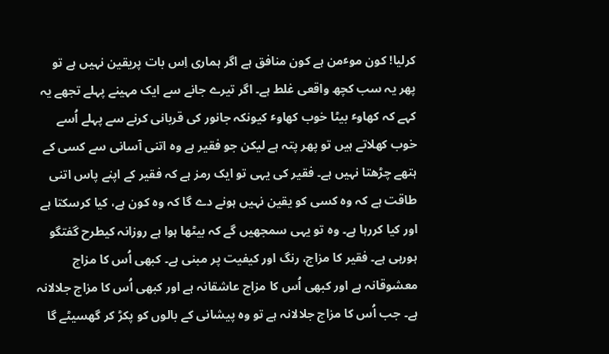کرلیا! کون موٴمن ہے کون منافق ہے اگر ہماری اِس بات پریقین نہیں ہے تو پھر یہ سب کچھ واقعی غلط ہے۔ اگر تیرے جانے سے ایک مہینے پہلے تجھے یہ کہے کہ کھاوٴ بیٹا خوب کھاوٴ کیونکہ جانور کی قربانی کرنے سے پہلے اُسے خوب کھلاتے ہیں تو پھر پتہ ہے لیکن جو فقیر ہے وہ اتنی آسانی سے کسی کے ہتھے چڑھتا نہیں ہے۔ فقیر کی یہی تو ایک رمز ہے کہ فقیر کے اپنے پاس اتنی طاقت ہے کہ وہ کسی کو یقین نہیں ہونے دے گا کہ وہ کون ہے، کیا کرسکتا ہے اور کیا کررہا ہے۔ وہ تو یہی سمجھیں گے کہ بیٹھا ہوا ہے روزانہ کیطرح گفتگو ہورہی ہے۔ فقیر کا مزاج، رنگ اور کیفیت پر مبنی ہے۔ کبھی اُس کا مزاج معشوقانہ ہے اور کبھی اُس کا مزاج عاشقانہ ہے اور کبھی اُس کا مزاج جلالانہ ہے۔ جب اُس کا مزاج جلالانہ ہے تو وہ پیشانی کے بالوں کو پکڑ کر گھسیٹے گا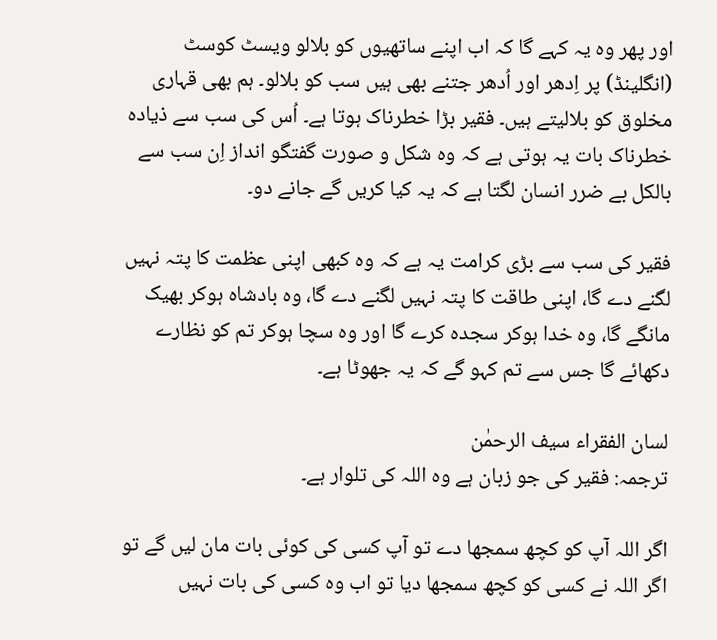اور پھر وہ یہ کہے گا کہ اب اپنے ساتھیوں کو بلالو ویسٹ کوسٹ (انگلینڈ) پر اِدھر اور اُدھر جتنے بھی ہیں سب کو بلالو۔ ہم بھی قہاری مخلوق کو بلالیتے ہیں۔ فقیر بڑا خطرناک ہوتا ہے۔ اُس کی سب سے ذیادہ خطرناک بات یہ ہوتی ہے کہ وہ شکل و صورت گفتگو انداز اِن سب سے بالکل بے ضرر انسان لگتا ہے کہ یہ کیا کریں گے جانے دو۔

فقیر کی سب سے بڑی کرامت یہ ہے کہ وہ کبھی اپنی عظمت کا پتہ نہیں لگنے دے گا، اپنی طاقت کا پتہ نہیں لگنے دے گا، وہ بادشاہ ہوکر بھیک مانگے گا، وہ خدا ہوکر سجدہ کرے گا اور وہ سچا ہوکر تم کو نظارے دکھائے گا جس سے تم کہو گے کہ یہ جھوٹا ہے۔

لسان الفقراء سیف الرحمٰن
ترجمہ: فقیر کی جو زبان ہے وہ اللہ کی تلوار ہے۔

اگر اللہ آپ کو کچھ سمجھا دے تو آپ کسی کی کوئی بات مان لیں گے تو اگر اللہ نے کسی کو کچھ سمجھا دیا تو اب وہ کسی کی بات نہیں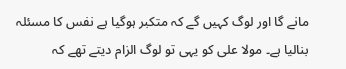مانے گا اور لوگ کہیں گے کہ متکبر ہوگیا ہے نفس کا مسئلہ بنالیا ہے۔ مولا علی کو یہی تو لوگ الزام دیتے تھے کہ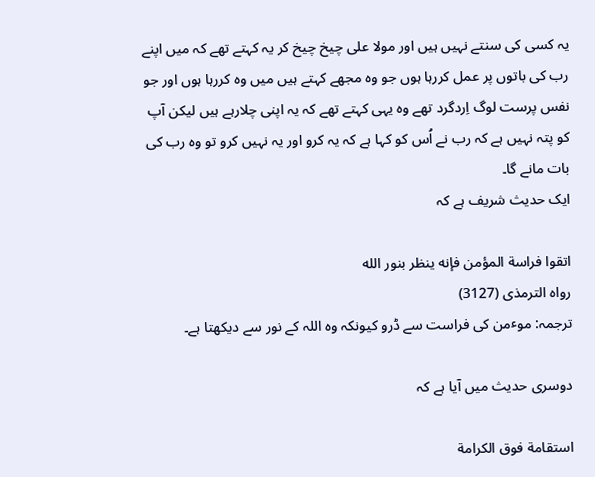یہ کسی کی سنتے نہیں ہیں اور مولا علی چیخ چیخ کر یہ کہتے تھے کہ میں اپنے رب کی باتوں پر عمل کررہا ہوں جو وہ مجھے کہتے ہیں میں وہ کررہا ہوں اور جو نفس پرست لوگ اِردگرد تھے وہ یہی کہتے تھے کہ یہ اپنی چلارہے ہیں لیکن آپ کو پتہ نہیں ہے کہ رب نے اُس کو کہا ہے کہ یہ کرو اور یہ نہیں کرو تو وہ رب کی بات مانے گا۔
ایک حدیث شریف ہے کہ

اتقوا فراسة المؤمن فإنه ينظر بنور الله
رواہ الترمذی (3127)
ترجمہ: موٴمن کی فراست سے ڈرو کیونکہ وہ اللہ کے نور سے دیکھتا ہے۔

دوسری حدیث میں آیا ہے کہ

استقامة فوق الکرامة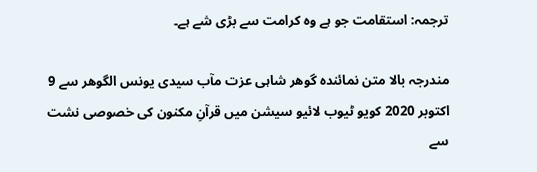ترجمہ: استقامت جو ہے وہ کرامت سے بڑی شے ہے۔

مندرجہ بالا متن نمائندہ گوھر شاہی عزت مآب سیدی یونس الگوھر سے 9 اکتوبر 2020 کویو ٹیوب لائیو سیشن میں قرآنِ مکنون کی خصوصی نشت سے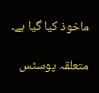ماخوذ کیا گیا ہے۔

متعلقہ پوسٹس